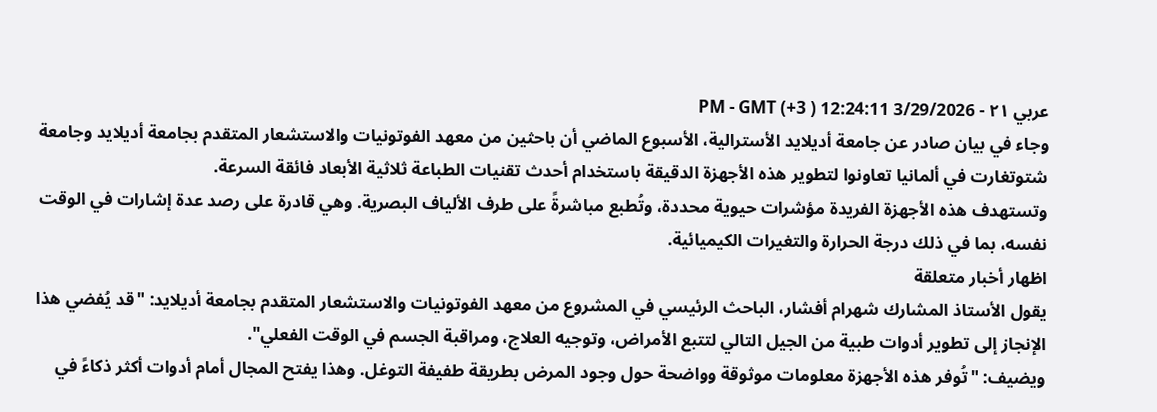عربي ٢١ - 3/29/2026 12:24:11 PM - GMT (+3 )
وجاء في بيان صادر عن جامعة أديلايد الأسترالية، الأسبوع الماضي أن باحثين من معهد الفوتونيات والاستشعار المتقدم بجامعة أديلايد وجامعة شتوتغارت في ألمانيا تعاونوا لتطوير هذه الأجهزة الدقيقة باستخدام أحدث تقنيات الطباعة ثلاثية الأبعاد فائقة السرعة.
وتستهدف هذه الأجهزة الفريدة مؤشرات حيوية محددة، وتُطبع مباشرةً على طرف الألياف البصرية. وهي قادرة على رصد عدة إشارات في الوقت نفسه، بما في ذلك درجة الحرارة والتغيرات الكيميائية.
اظهار أخبار متعلقة
يقول الأستاذ المشارك شهرام أفشار، الباحث الرئيسي في المشروع من معهد الفوتونيات والاستشعار المتقدم بجامعة أديلايد: "قد يُفضي هذا الإنجاز إلى تطوير أدوات طبية من الجيل التالي لتتبع الأمراض، وتوجيه العلاج، ومراقبة الجسم في الوقت الفعلي".
ويضيف: "تُوفر هذه الأجهزة معلومات موثوقة وواضحة حول وجود المرض بطريقة طفيفة التوغل. وهذا يفتح المجال أمام أدوات أكثر ذكاءً في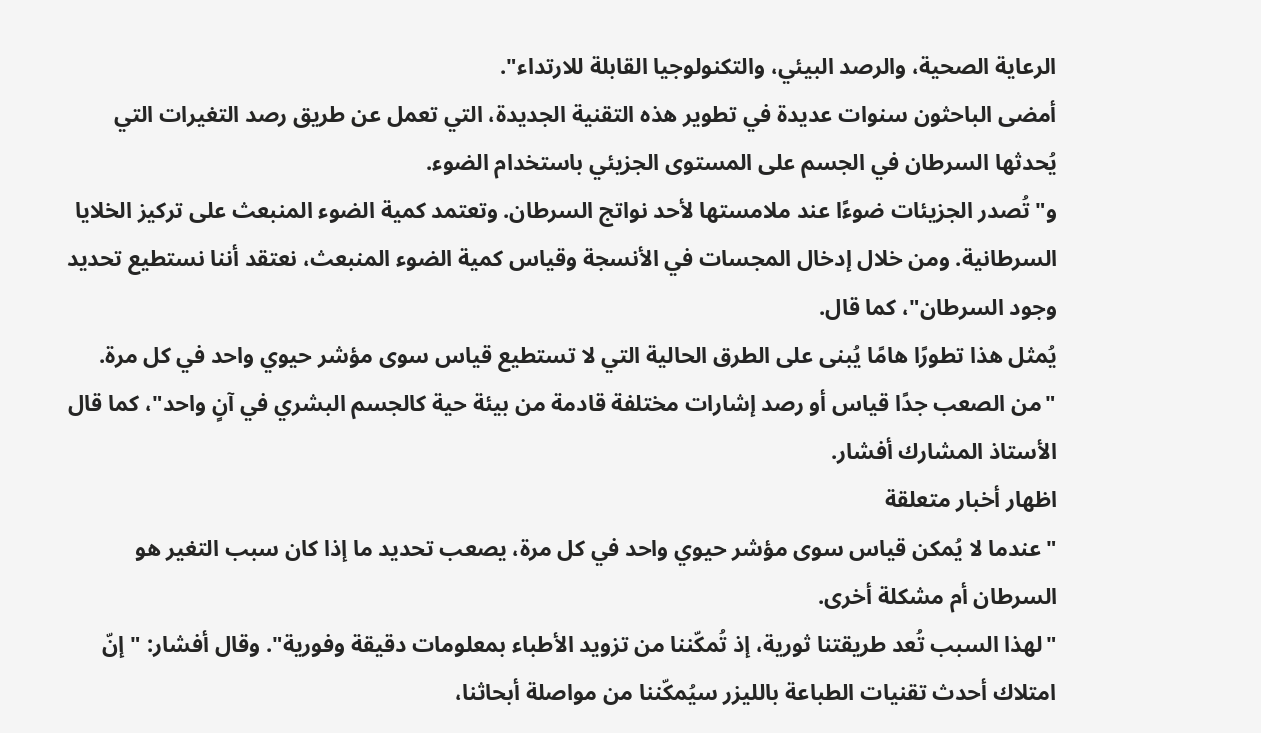الرعاية الصحية، والرصد البيئي، والتكنولوجيا القابلة للارتداء".
أمضى الباحثون سنوات عديدة في تطوير هذه التقنية الجديدة، التي تعمل عن طريق رصد التغيرات التي يُحدثها السرطان في الجسم على المستوى الجزيئي باستخدام الضوء.
و"تُصدر الجزيئات ضوءًا عند ملامستها لأحد نواتج السرطان. وتعتمد كمية الضوء المنبعث على تركيز الخلايا السرطانية. ومن خلال إدخال المجسات في الأنسجة وقياس كمية الضوء المنبعث، نعتقد أننا نستطيع تحديد وجود السرطان"، كما قال.
يُمثل هذا تطورًا هامًا يُبنى على الطرق الحالية التي لا تستطيع قياس سوى مؤشر حيوي واحد في كل مرة.
"من الصعب جدًا قياس أو رصد إشارات مختلفة قادمة من بيئة حية كالجسم البشري في آنٍ واحد"، كما قال الأستاذ المشارك أفشار.
اظهار أخبار متعلقة
"عندما لا يُمكن قياس سوى مؤشر حيوي واحد في كل مرة، يصعب تحديد ما إذا كان سبب التغير هو السرطان أم مشكلة أخرى.
"لهذا السبب تُعد طريقتنا ثورية، إذ تُمكّننا من تزويد الأطباء بمعلومات دقيقة وفورية". وقال أفشار: "إنّ امتلاك أحدث تقنيات الطباعة بالليزر سيُمكّننا من مواصلة أبحاثنا،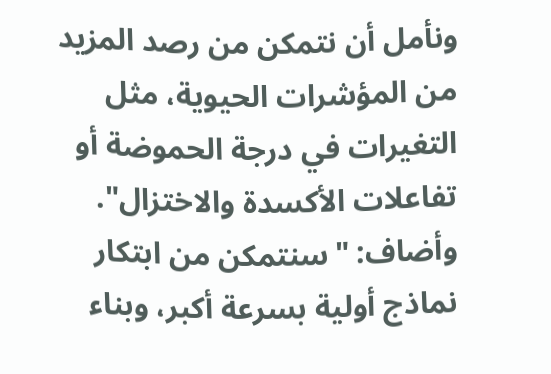ونأمل أن نتمكن من رصد المزيد من المؤشرات الحيوية، مثل التغيرات في درجة الحموضة أو تفاعلات الأكسدة والاختزال".
وأضاف: "سنتمكن من ابتكار نماذج أولية بسرعة أكبر، وبناء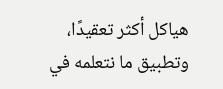هياكل أكثر تعقيدًا، وتطبيق ما نتعلمه في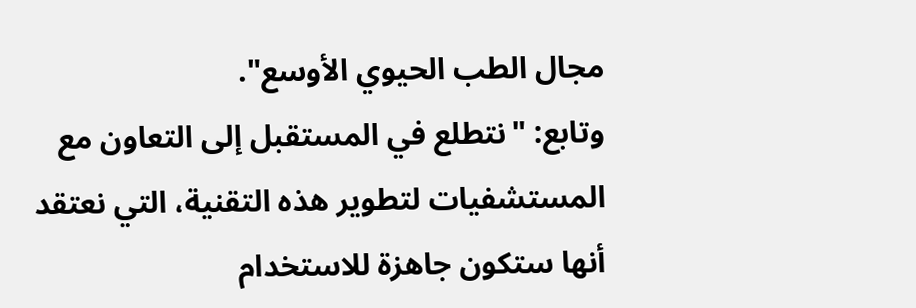مجال الطب الحيوي الأوسع".
وتابع: "نتطلع في المستقبل إلى التعاون مع المستشفيات لتطوير هذه التقنية، التي نعتقد أنها ستكون جاهزة للاستخدام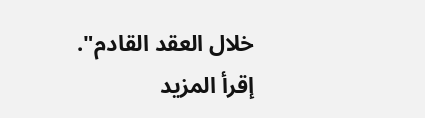خلال العقد القادم".
إقرأ المزيد